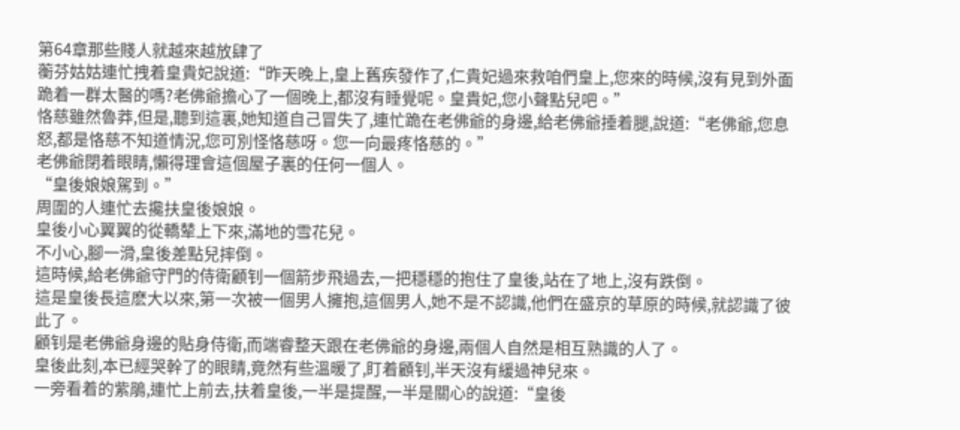第64章那些賤人就越來越放肆了
蘅芬姑姑連忙拽着皇貴妃說道:“昨天晚上,皇上舊疾發作了,仁貴妃過來救咱們皇上,您來的時候,沒有見到外面跪着一群太醫的嗎?老佛爺擔心了一個晚上,都沒有睡覺呢。皇貴妃,您小聲點兒吧。”
恪慈雖然魯莽,但是,聽到這裏,她知道自己冒失了,連忙跪在老佛爺的身邊,給老佛爺捶着腿,說道:“老佛爺,您息怒,都是恪慈不知道情況,您可別怪恪慈呀。您一向最疼恪慈的。”
老佛爺閉着眼睛,懶得理會這個屋子裏的任何一個人。
“皇後娘娘駕到。”
周圍的人連忙去攙扶皇後娘娘。
皇後小心翼翼的從轎辇上下來,滿地的雪花兒。
不小心,腳一滑,皇後差點兒摔倒。
這時候,給老佛爺守門的侍衛顧钊一個箭步飛過去,一把穩穩的抱住了皇後,站在了地上,沒有跌倒。
這是皇後長這麽大以來,第一次被一個男人擁抱,這個男人,她不是不認識,他們在盛京的草原的時候,就認識了彼此了。
顧钊是老佛爺身邊的貼身侍衛,而端睿整天跟在老佛爺的身邊,兩個人自然是相互熟識的人了。
皇後此刻,本已經哭幹了的眼睛,竟然有些溫暖了,盯着顧钊,半天沒有緩過神兒來。
一旁看着的紫鵑,連忙上前去,扶着皇後,一半是提醒,一半是關心的說道:“皇後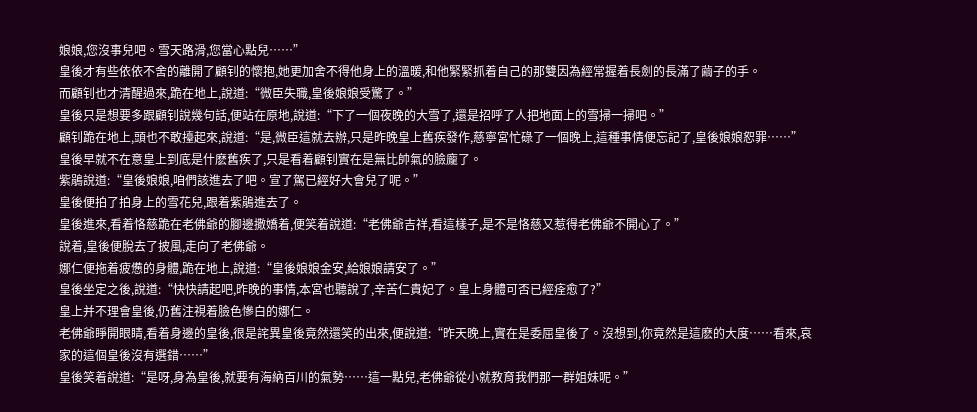娘娘,您沒事兒吧。雪天路滑,您當心點兒……”
皇後才有些依依不舍的離開了顧钊的懷抱,她更加舍不得他身上的溫暖,和他緊緊抓着自己的那雙因為經常握着長劍的長滿了繭子的手。
而顧钊也才清醒過來,跪在地上,說道:“微臣失職,皇後娘娘受驚了。”
皇後只是想要多跟顧钊說幾句話,便站在原地,說道:“下了一個夜晚的大雪了,還是招呼了人把地面上的雪掃一掃吧。”
顧钊跪在地上,頭也不敢擡起來,說道:“是,微臣這就去辦,只是昨晚皇上舊疾發作,慈寧宮忙碌了一個晚上,這種事情便忘記了,皇後娘娘恕罪……”
皇後早就不在意皇上到底是什麽舊疾了,只是看着顧钊實在是無比帥氣的臉龐了。
紫鵑說道:“皇後娘娘,咱們該進去了吧。宣了駕已經好大會兒了呢。”
皇後便拍了拍身上的雪花兒,跟着紫鵑進去了。
皇後進來,看着恪慈跪在老佛爺的腳邊撒嬌着,便笑着說道:“老佛爺吉祥,看這樣子,是不是恪慈又惹得老佛爺不開心了。”
說着,皇後便脫去了披風,走向了老佛爺。
娜仁便拖着疲憊的身體,跪在地上,說道:“皇後娘娘金安,給娘娘請安了。”
皇後坐定之後,說道:“快快請起吧,昨晚的事情,本宮也聽說了,辛苦仁貴妃了。皇上身體可否已經痊愈了?”
皇上并不理會皇後,仍舊注視着臉色慘白的娜仁。
老佛爺睜開眼睛,看着身邊的皇後,很是詫異皇後竟然還笑的出來,便說道:“昨天晚上,實在是委屈皇後了。沒想到,你竟然是這麽的大度……看來,哀家的這個皇後沒有選錯……”
皇後笑着說道:“是呀,身為皇後,就要有海納百川的氣勢……這一點兒,老佛爺從小就教育我們那一群姐妹呢。”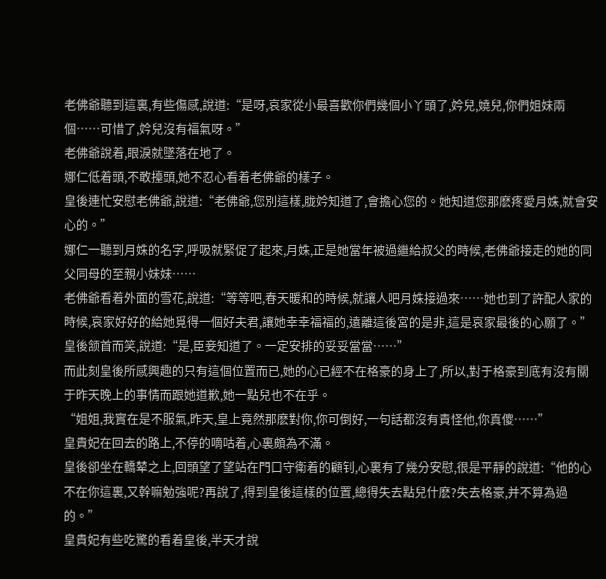老佛爺聽到這裏,有些傷感,說道:“是呀,哀家從小最喜歡你們幾個小丫頭了,妗兒,嬈兒,你們姐妹兩個……可惜了,妗兒沒有福氣呀。”
老佛爺說着,眼淚就墜落在地了。
娜仁低着頭,不敢擡頭,她不忍心看着老佛爺的樣子。
皇後連忙安慰老佛爺,說道:“老佛爺,您別這樣,胧妗知道了,會擔心您的。她知道您那麽疼愛月姝,就會安心的。”
娜仁一聽到月姝的名字,呼吸就緊促了起來,月姝,正是她當年被過繼給叔父的時候,老佛爺接走的她的同父同母的至親小妹妹……
老佛爺看着外面的雪花,說道:“等等吧,春天暖和的時候,就讓人吧月姝接過來……她也到了許配人家的時候,哀家好好的給她覓得一個好夫君,讓她幸幸福福的,遠離這後宮的是非,這是哀家最後的心願了。”
皇後颔首而笑,說道:“是,臣妾知道了。一定安排的妥妥當當……”
而此刻皇後所感興趣的只有這個位置而已,她的心已經不在格豪的身上了,所以,對于格豪到底有沒有關于昨天晚上的事情而跟她道歉,她一點兒也不在乎。
“姐姐,我實在是不服氣,昨天,皇上竟然那麽對你,你可倒好,一句話都沒有責怪他,你真傻……”
皇貴妃在回去的路上,不停的嘀咕着,心裏頗為不滿。
皇後卻坐在轎辇之上,回頭望了望站在門口守衛着的顧钊,心裏有了幾分安慰,很是平靜的說道:“他的心不在你這裏,又幹嘛勉強呢?再說了,得到皇後這樣的位置,總得失去點兒什麽?失去格豪,并不算為過的。”
皇貴妃有些吃驚的看着皇後,半天才說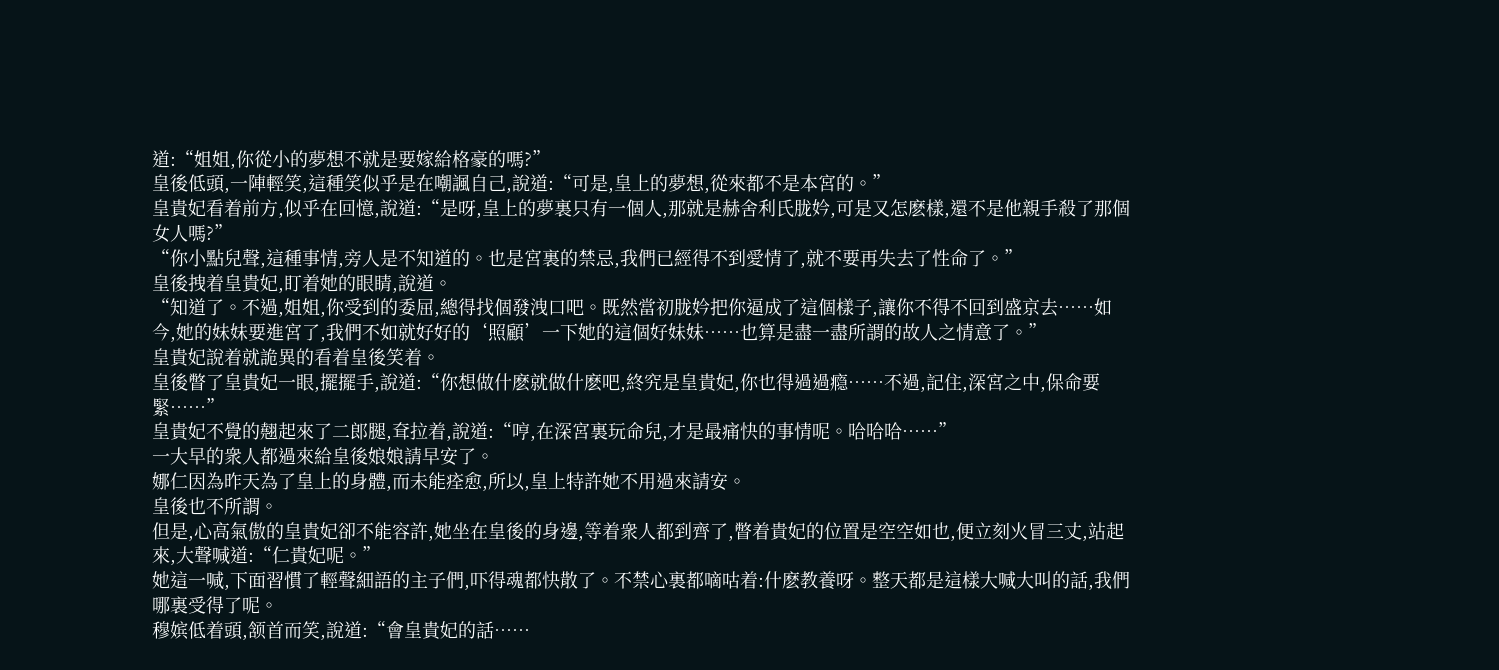道:“姐姐,你從小的夢想不就是要嫁給格豪的嗎?”
皇後低頭,一陣輕笑,這種笑似乎是在嘲諷自己,說道:“可是,皇上的夢想,從來都不是本宮的。”
皇貴妃看着前方,似乎在回憶,說道:“是呀,皇上的夢裏只有一個人,那就是赫舍利氏胧妗,可是又怎麽樣,還不是他親手殺了那個女人嗎?”
“你小點兒聲,這種事情,旁人是不知道的。也是宮裏的禁忌,我們已經得不到愛情了,就不要再失去了性命了。”
皇後拽着皇貴妃,盯着她的眼睛,說道。
“知道了。不過,姐姐,你受到的委屈,總得找個發洩口吧。既然當初胧妗把你逼成了這個樣子,讓你不得不回到盛京去……如今,她的妹妹要進宮了,我們不如就好好的‘照顧’一下她的這個好妹妹……也算是盡一盡所謂的故人之情意了。”
皇貴妃說着就詭異的看着皇後笑着。
皇後瞥了皇貴妃一眼,擺擺手,說道:“你想做什麽就做什麽吧,終究是皇貴妃,你也得過過瘾……不過,記住,深宮之中,保命要緊……”
皇貴妃不覺的翹起來了二郎腿,耷拉着,說道:“哼,在深宮裏玩命兒,才是最痛快的事情呢。哈哈哈……”
一大早的衆人都過來給皇後娘娘請早安了。
娜仁因為昨天為了皇上的身體,而未能痊愈,所以,皇上特許她不用過來請安。
皇後也不所謂。
但是,心高氣傲的皇貴妃卻不能容許,她坐在皇後的身邊,等着衆人都到齊了,瞥着貴妃的位置是空空如也,便立刻火冒三丈,站起來,大聲喊道:“仁貴妃呢。”
她這一喊,下面習慣了輕聲細語的主子們,吓得魂都快散了。不禁心裏都嘀咕着:什麽教養呀。整天都是這樣大喊大叫的話,我們哪裏受得了呢。
穆嫔低着頭,颔首而笑,說道:“會皇貴妃的話……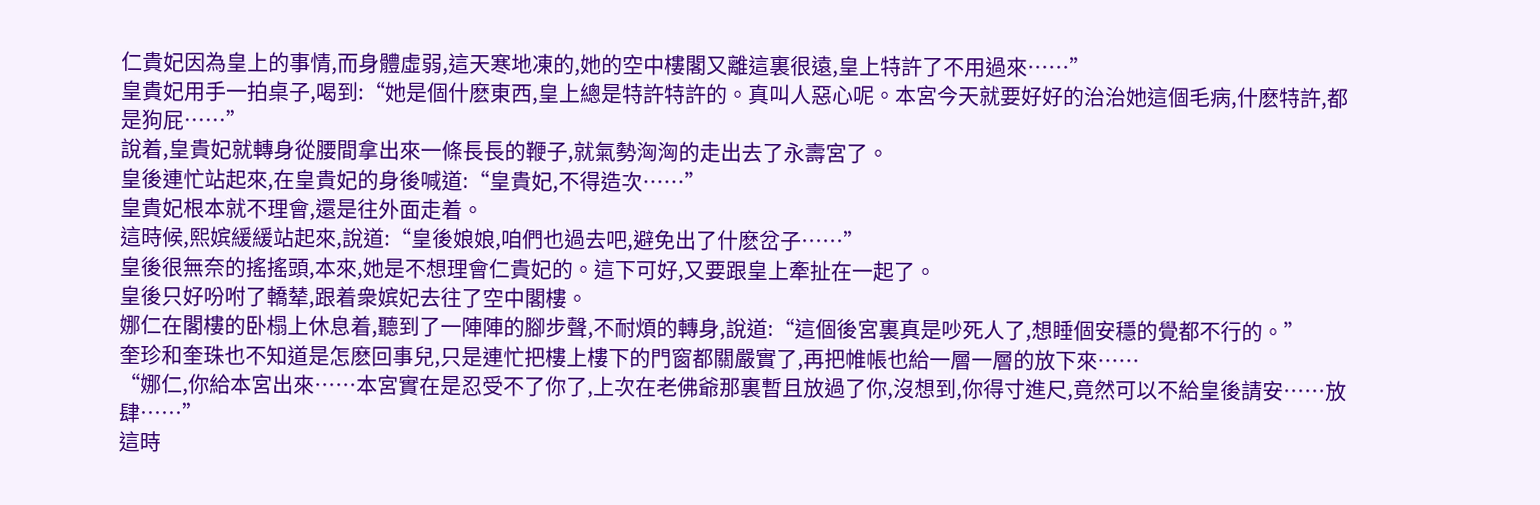仁貴妃因為皇上的事情,而身體虛弱,這天寒地凍的,她的空中樓閣又離這裏很遠,皇上特許了不用過來……”
皇貴妃用手一拍桌子,喝到:“她是個什麽東西,皇上總是特許特許的。真叫人惡心呢。本宮今天就要好好的治治她這個毛病,什麽特許,都是狗屁……”
說着,皇貴妃就轉身從腰間拿出來一條長長的鞭子,就氣勢洶洶的走出去了永壽宮了。
皇後連忙站起來,在皇貴妃的身後喊道:“皇貴妃,不得造次……”
皇貴妃根本就不理會,還是往外面走着。
這時候,熙嫔緩緩站起來,說道:“皇後娘娘,咱們也過去吧,避免出了什麽岔子……”
皇後很無奈的搖搖頭,本來,她是不想理會仁貴妃的。這下可好,又要跟皇上牽扯在一起了。
皇後只好吩咐了轎辇,跟着衆嫔妃去往了空中閣樓。
娜仁在閣樓的卧榻上休息着,聽到了一陣陣的腳步聲,不耐煩的轉身,說道:“這個後宮裏真是吵死人了,想睡個安穩的覺都不行的。”
奎珍和奎珠也不知道是怎麽回事兒,只是連忙把樓上樓下的門窗都關嚴實了,再把帷帳也給一層一層的放下來……
“娜仁,你給本宮出來……本宮實在是忍受不了你了,上次在老佛爺那裏暫且放過了你,沒想到,你得寸進尺,竟然可以不給皇後請安……放肆……”
這時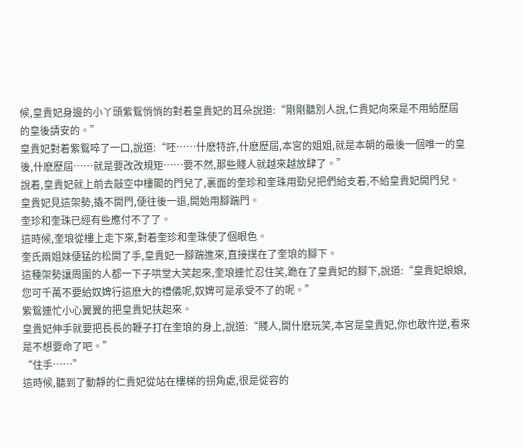候,皇貴妃身邊的小丫頭紫鴛悄悄的對着皇貴妃的耳朵說道:“剛剛聽別人說,仁貴妃向來是不用給歷屆的皇後請安的。”
皇貴妃對着紫鴛啐了一口,說道:“呸……什麽特許,什麽歷屆,本宮的姐姐,就是本朝的最後一個唯一的皇後,什麽歷屆……就是要改改規矩……要不然,那些賤人就越來越放肆了。”
說着,皇貴妃就上前去敲空中樓閣的門兒了,裏面的奎珍和奎珠用勁兒把們給支着,不給皇貴妃開門兒。
皇貴妃見這架勢,撬不開門,便往後一退,開始用腳踹門。
奎珍和奎珠已經有些應付不了了。
這時候,奎琅從樓上走下來,對着奎珍和奎珠使了個眼色。
奎氏兩姐妹便猛的松開了手,皇貴妃一腳踹進來,直接撲在了奎琅的腳下。
這種架勢讓周圍的人都一下子哄堂大笑起來,奎琅連忙忍住笑,跪在了皇貴妃的腳下,說道:“皇貴妃娘娘,您可千萬不要給奴婢行這麽大的禮儀呢,奴婢可是承受不了的呢。”
紫鴛連忙小心翼翼的把皇貴妃扶起來。
皇貴妃伸手就要把長長的鞭子打在奎琅的身上,說道:“賤人,開什麽玩笑,本宮是皇貴妃,你也敢忤逆,看來是不想要命了吧。”
“住手……”
這時候,聽到了動靜的仁貴妃從站在樓梯的拐角處,很是從容的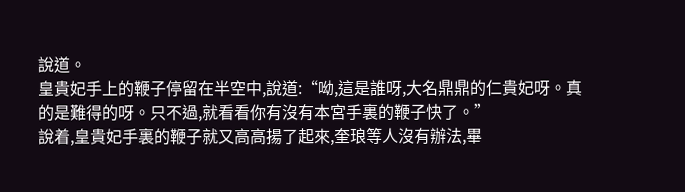說道。
皇貴妃手上的鞭子停留在半空中,說道:“呦,這是誰呀,大名鼎鼎的仁貴妃呀。真的是難得的呀。只不過,就看看你有沒有本宮手裏的鞭子快了。”
說着,皇貴妃手裏的鞭子就又高高揚了起來,奎琅等人沒有辦法,畢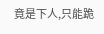竟是下人,只能跪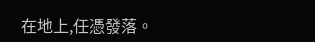在地上,任憑發落。